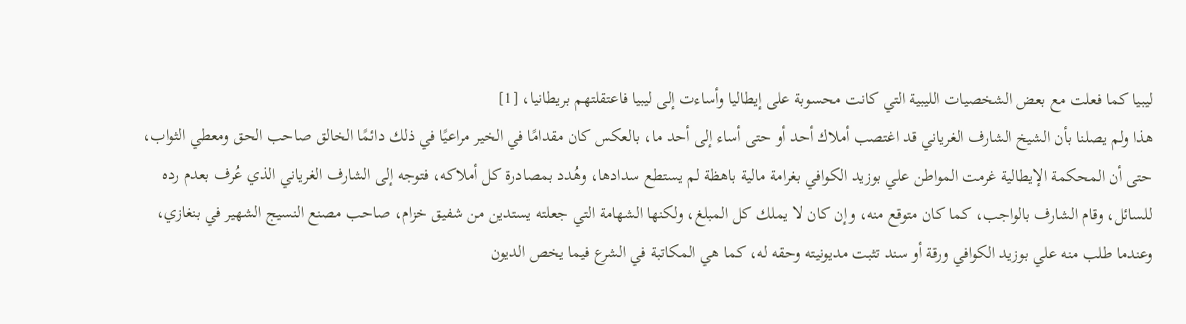ليبيا كما فعلت مع بعض الشخصيات الليبية التي كانت محسوبة على إيطاليا وأساءت إلى ليبيا فاعتقلتهم بريطانيا، [1]
هذا ولم يصلنا بأن الشيخ الشارف الغرياني قد اغتصب أملاك أحد أو حتى أساء إلى أحد ما، بالعكس كان مقدامًا في الخير مراعيًا في ذلك دائمًا الخالق صاحب الحق ومعطي الثواب، حتى أن المحكمة الإيطالية غرمت المواطن علي بوزيد الكوافي بغرامة مالية باهظة لم يستطع سدادها، وهُدد بمصادرة كل أملاكه، فتوجه إلى الشارف الغرياني الذي عُرف بعدم رده للسائل، وقام الشارف بالواجب، كما كان متوقع منه، وإن كان لا يملك كل المبلغ، ولكنها الشهامة التي جعلته يستدين من شفيق خزام، صاحب مصنع النسيج الشهير في بنغازي، وعندما طلب منه علي بوزيد الكوافي ورقة أو سند تثبت مديونيته وحقه له، كما هي المكاتبة في الشرع فيما يخص الديون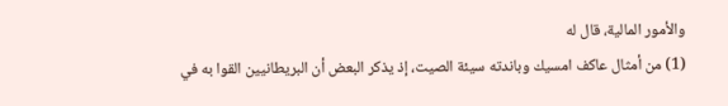والأمور المالية، قال له
(1) من أمثال عاكف امسيك وباندته سيئة الصيت، إذ يذكر البعض أن البريطانيين القوا به في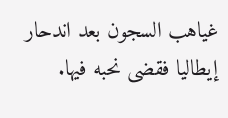غياهب السجون بعد اندحار إيطاليا فقضى نحبه فيها.